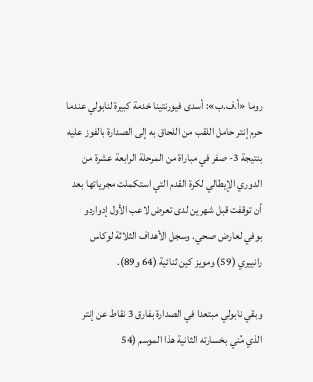روما «أ.ف.ب»: أسدى فيورنتينا خدمة كبيرة لنابولي عندما حرم إنتر حامل اللقب من اللحاق به إلى الصدارة بالفوز عليه بنتيجة 3- صفر في مباراة من المرحلة الرابعة عشرة من الدوري الإيطالي لكرة القدم التي استكملت مجرياتها بعد أن توقفت قبل شهرين لدى تعرض لاعب الأول إدواردو بوفي لعارض صحي. وسجل الأهداف الثلاثة لوكاس رانييري (59) ومويز كين ثنائية (64 و89).

وبقي نابولي مبتعدا في الصدارة بفارق 3 نقاط عن إنتر الذي مُني بخسارته الثانية هذا الموسم (54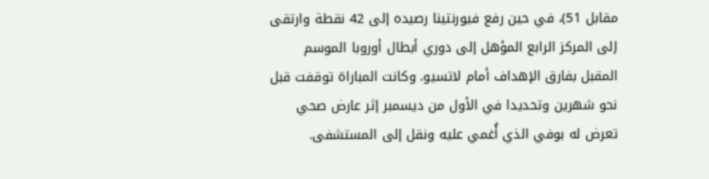مقابل 51)، في حين رفع فيورنتينا رصيده إلى 42 نقطة وارتقى إلى المركز الرابع المؤهل إلى دوري أبطال أوروبا الموسم المقبل بفارق الإهداف أمام لاتسيو. وكانت المباراة توقفت قبل نحو شهرين وتحديدا في الأول من ديسمبر إثر عارض صحي تعرض له بوفي الذي أُغمي عليه ونقل إلى المستشفى.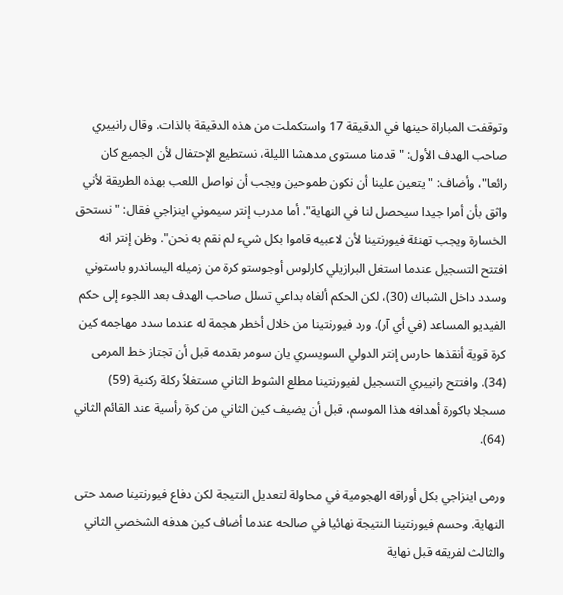وتوقفت المباراة حينها في الدقيقة 17 واستكملت من هذه الدقيقة بالذات. وقال رانييري صاحب الهدف الأول: "قدمنا مستوى مدهشا الليلة، نستطيع الإحتفال لأن الجميع كان رائعا"، وأضاف: "يتعين علينا أن نكون طموحين ويجب أن نواصل اللعب بهذه الطريقة لأني واثق بأن أمرا جيدا سيحصل لنا في النهاية". أما مدرب إنتر سيموني اينزاجي فقال: "نستحق الخسارة ويجب تهنئة فيورنتينا لأن لاعبيه قاموا بكل شيء لم نقم به نحن". وظن إنتر انه افتتح التسجيل عندما استغل البرازيلي كارلوس أوجوستو كرة من زميله اليساندرو باستوني وسدد داخل الشباك (30)، لكن الحكم ألغاه بداعي تسلل صاحب الهدف بعد اللجوء إلى حكم الفيديو المساعد (في أي آر). ورد فيورنتينا من خلال أخطر هجمة له عندما سدد مهاجمه كين كرة قوية أنقذها حارس إنتر الدولي السويسري يان سومر بقدمه قبل أن تجتاز خط المرمى (34). وافتتح رانييري التسجيل لفيورنتينا مطلع الشوط الثاني مستغلاً ركلة ركنية (59) مسجلا باكورة أهدافه هذا الموسم، قبل أن يضيف كين الثاني من كرة رأسية عند القائم الثاني (64).

ورمى اينزاجي بكل أوراقه الهجومية في محاولة لتعديل النتيجة لكن دفاع فيورنتينا صمد حتى النهاية. وحسم فيورنتينا النتيجة نهائيا في صالحه عندما أضاف كين هدفه الشخصي الثاني والثالث لفريقه قبل نهاية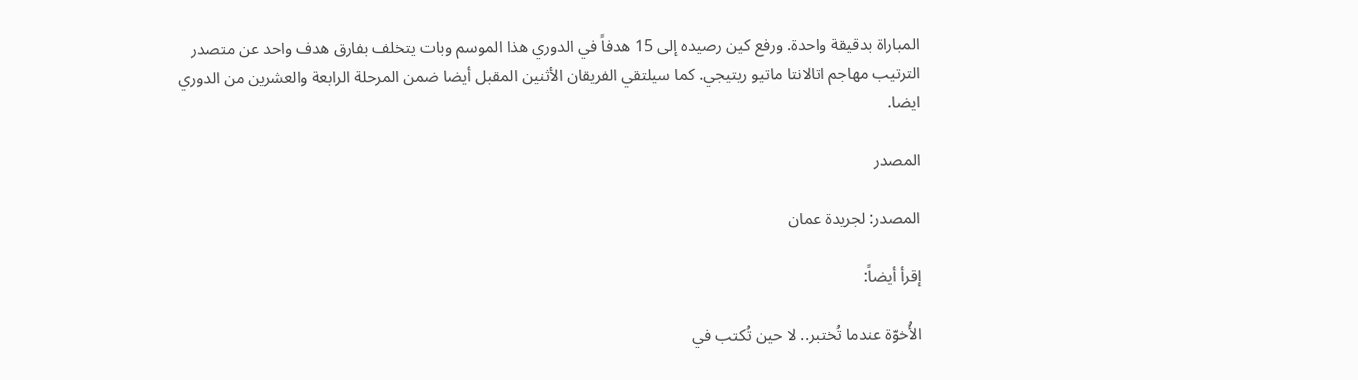المباراة بدقيقة واحدة. ورفع كين رصيده إلى 15 هدفاً في الدوري هذا الموسم وبات يتخلف بفارق هدف واحد عن متصدر الترتيب مهاجم اتالانتا ماتيو ريتيجي. كما سيلتقي الفريقان الأثنين المقبل أيضا ضمن المرحلة الرابعة والعشرين من الدوري ايضا.

المصدر

المصدر: لجريدة عمان

إقرأ أيضاً:

الأُخوّة عندما تُختبر.. لا حين تُكتب في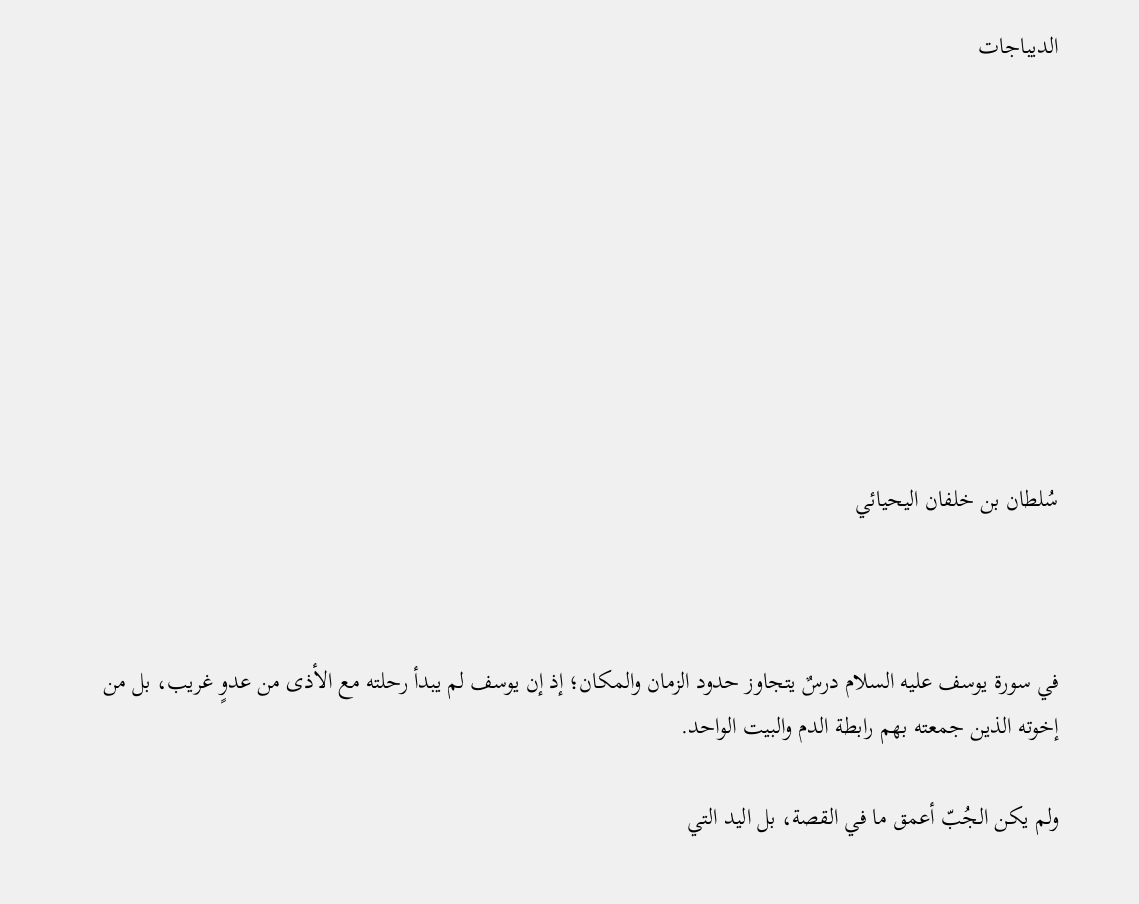الديباجات









سُلطان بن خلفان اليحيائي



في سورة يوسف عليه السلام درسٌ يتجاوز حدود الزمان والمكان؛ إذ إن يوسف لم يبدأ رحلته مع الأذى من عدوٍ غريب، بل من إخوته الذين جمعته بهم رابطة الدم والبيت الواحد.

ولم يكن الجُبّ أعمق ما في القصة، بل اليد التي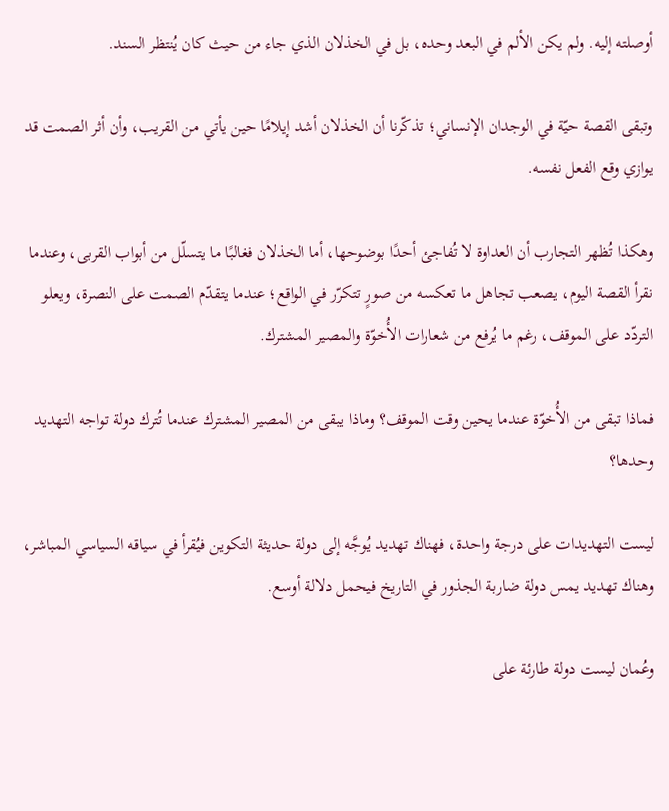أوصلته إليه. ولم يكن الألم في البعد وحده، بل في الخذلان الذي جاء من حيث كان يُنتظر السند.

وتبقى القصة حيّة في الوجدان الإنساني؛ تذكّرنا أن الخذلان أشد إيلامًا حين يأتي من القريب، وأن أثر الصمت قد يوازي وقع الفعل نفسه.

وهكذا تُظهر التجارب أن العداوة لا تُفاجئ أحدًا بوضوحها، أما الخذلان فغالبًا ما يتسلّل من أبواب القربى، وعندما نقرأ القصة اليوم، يصعب تجاهل ما تعكسه من صورٍ تتكرّر في الواقع؛ عندما يتقدّم الصمت على النصرة، ويعلو التردّد على الموقف، رغم ما يُرفع من شعارات الأُخوّة والمصير المشترك.

فماذا تبقى من الأُخوّة عندما يحين وقت الموقف؟ وماذا يبقى من المصير المشترك عندما تُترك دولة تواجه التهديد وحدها؟

ليست التهديدات على درجة واحدة، فهناك تهديد يُوجَّه إلى دولة حديثة التكوين فيُقرأ في سياقه السياسي المباشر، وهناك تهديد يمس دولة ضاربة الجذور في التاريخ فيحمل دلالة أوسع.

وعُمان ليست دولة طارئة على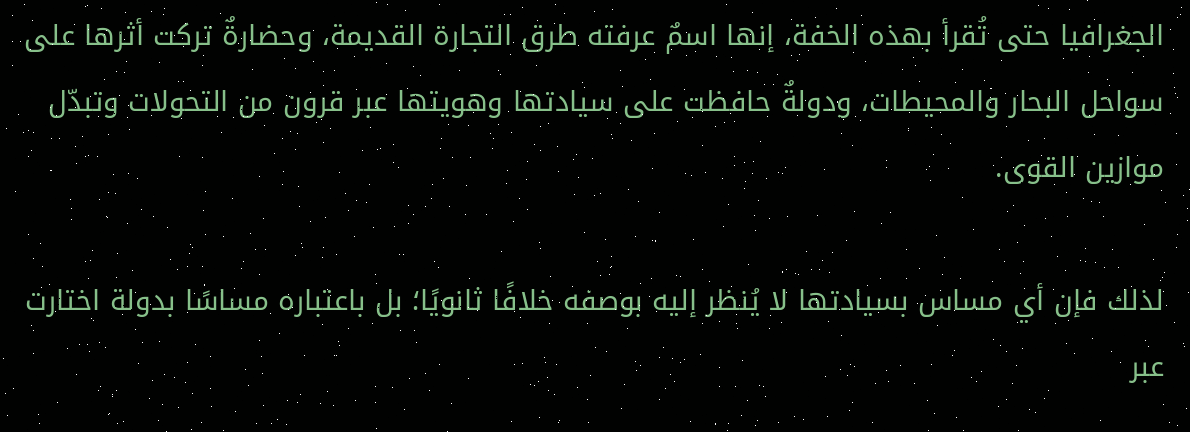الجغرافيا حتى تُقرأ بهذه الخفة، إنها اسمٌ عرفته طرق التجارة القديمة، وحضارةٌ تركت أثرها على سواحل البحار والمحيطات، ودولةٌ حافظت على سيادتها وهويتها عبر قرون من التحولات وتبدّل موازين القوى.

لذلك فإن أي مساس بسيادتها لا يُنظر إليه بوصفه خلافًا ثانويًا؛ بل باعتباره مساسًا بدولة اختارت عبر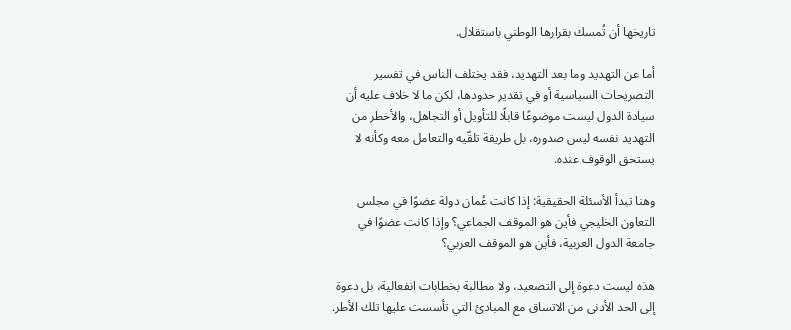تاريخها أن تُمسك بقرارها الوطني باستقلال.

أما عن التهديد وما بعد التهديد، فقد يختلف الناس في تفسير التصريحات السياسية أو في تقدير حدودها، لكن ما لا خلاف عليه أن سيادة الدول ليست موضوعًا قابلًا للتأويل أو التجاهل، والأخطر من التهديد نفسه ليس صدوره، بل طريقة تلقّيه والتعامل معه وكأنه لا يستحق الوقوف عنده.

وهنا تبدأ الأسئلة الحقيقية: إذا كانت عُمان دولة عضوًا في مجلس التعاون الخليجي فأين هو الموقف الجماعي؟ وإذا كانت عضوًا في جامعة الدول العربية، فأين هو الموقف العربي؟

هذه ليست دعوة إلى التصعيد، ولا مطالبة بخطابات انفعالية، بل دعوة إلى الحد الأدنى من الاتساق مع المبادئ التي تأسست عليها تلك الأطر.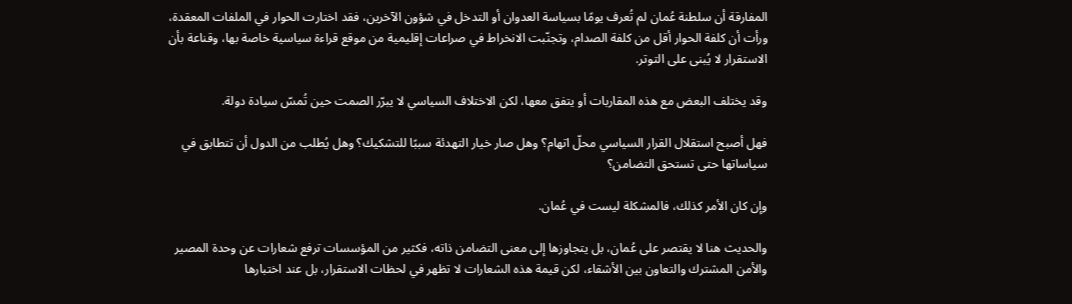المفارقة أن سلطنة عُمان لم تُعرف يومًا بسياسة العدوان أو التدخل في شؤون الآخرين، فقد اختارت الحوار في الملفات المعقدة، ورأت أن كلفة الحوار أقل من كلفة الصدام، وتجنّبت الانخراط في صراعات إقليمية من موقع قراءة سياسية خاصة بها، وقناعة بأن الاستقرار لا يُبنى على التوتر.

وقد يختلف البعض مع هذه المقاربات أو يتفق معها، لكن الاختلاف السياسي لا يبرّر الصمت حين تُمسّ سيادة دولة.

فهل أصبح استقلال القرار السياسي محلّ اتهام؟ وهل صار خيار التهدئة سببًا للتشكيك؟ وهل يُطلب من الدول أن تتطابق في سياساتها حتى تستحق التضامن؟

وإن كان الأمر كذلك، فالمشكلة ليست في عُمان.

والحديث هنا لا يقتصر على عُمان، بل يتجاوزها إلى معنى التضامن ذاته، فكثير من المؤسسات ترفع شعارات عن وحدة المصير والأمن المشترك والتعاون بين الأشقاء، لكن قيمة هذه الشعارات لا تظهر في لحظات الاستقرار، بل عند اختبارها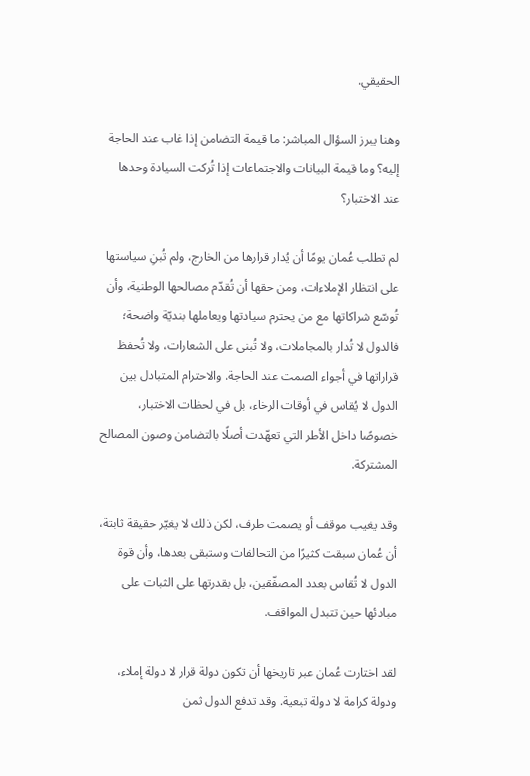الحقيقي.

وهنا يبرز السؤال المباشر: ما قيمة التضامن إذا غاب عند الحاجة إليه؟ وما قيمة البيانات والاجتماعات إذا تُركت السيادة وحدها عند الاختبار؟

لم تطلب عُمان يومًا أن يُدار قرارها من الخارج، ولم تُبنِ سياستها على انتظار الإملاءات، ومن حقها أن تُقدّم مصالحها الوطنية، وأن تُوسّع شراكاتها مع من يحترم سيادتها ويعاملها بنديّة واضحة؛ فالدول لا تُدار بالمجاملات، ولا تُبنى على الشعارات، ولا تُحفظ قراراتها في أجواء الصمت عند الحاجة. والاحترام المتبادل بين الدول لا يُقاس في أوقات الرخاء، بل في لحظات الاختبار، خصوصًا داخل الأطر التي تعهّدت أصلًا بالتضامن وصون المصالح المشتركة.

وقد يغيب موقف أو يصمت طرف، لكن ذلك لا يغيّر حقيقة ثابتة، أن عُمان سبقت كثيرًا من التحالفات وستبقى بعدها، وأن قوة الدول لا تُقاس بعدد المصفّقين، بل بقدرتها على الثبات على مبادئها حين تتبدل المواقف.

لقد اختارت عُمان عبر تاريخها أن تكون دولة قرار لا دولة إملاء، ودولة كرامة لا دولة تبعية. وقد تدفع الدول ثمن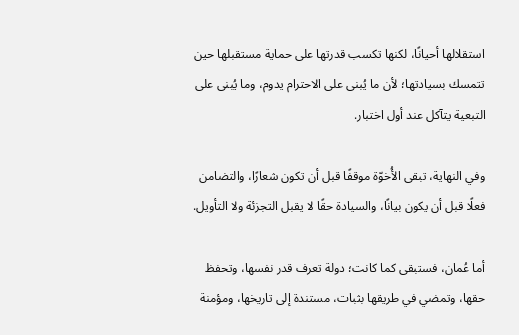استقلالها أحيانًا، لكنها تكسب قدرتها على حماية مستقبلها حين تتمسك بسيادتها؛ لأن ما يُبنى على الاحترام يدوم، وما يُبنى على التبعية يتآكل عند أول اختبار.

وفي النهاية، تبقى الأُخوّة موقفًا قبل أن تكون شعارًا، والتضامن فعلًا قبل أن يكون بيانًا، والسيادة حقًا لا يقبل التجزئة ولا التأويل.

أما عُمان، فستبقى كما كانت؛ دولة تعرف قدر نفسها، وتحفظ حقها، وتمضي في طريقها بثبات، مستندة إلى تاريخها، ومؤمنة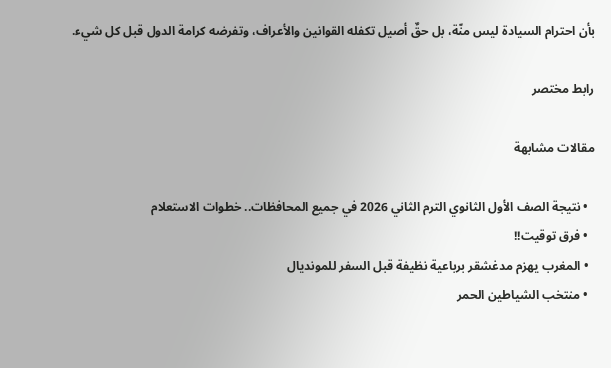بأن احترام السيادة ليس منّة، بل حقٌ أصيل تكفله القوانين والأعراف، وتفرضه كرامة الدول قبل كل شيء.

رابط مختصر

مقالات مشابهة

  • نتيجة الصف الأول الثانوي الترم الثاني 2026 في جميع المحافظات.. خطوات الاستعلام
  • فرق توقيت!!
  • المغرب يهزم مدغشقر برباعية نظيفة قبل السفر للمونديال
  • منتخب الشياطين الحمر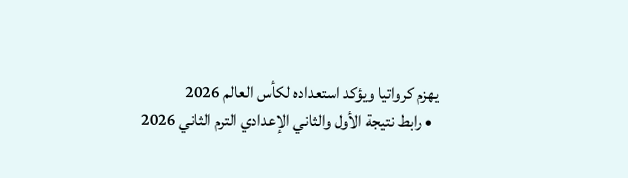يهزم كرواتيا ويؤكد استعداده لكأس العالم 2026
  • رابط نتيجة الأول والثاني الإعدادي الترم الثاني 2026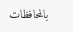بالمحافظات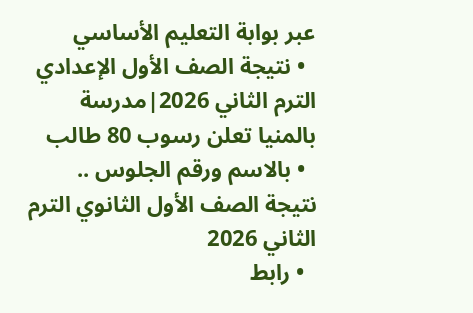عبر بوابة التعليم الأساسي
  • نتيجة الصف الأول الإعدادي الترم الثاني 2026|مدرسة بالمنيا تعلن رسوب 80 طالب
  • بالاسم ورقم الجلوس .. نتيجة الصف الأول الثانوي الترم الثاني 2026
  • رابط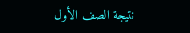نتيجة الصف الأول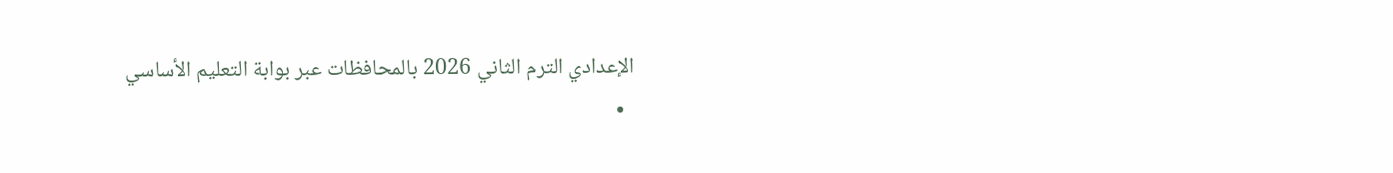الإعدادي الترم الثاني 2026 بالمحافظات عبر بوابة التعليم الأساسي
  •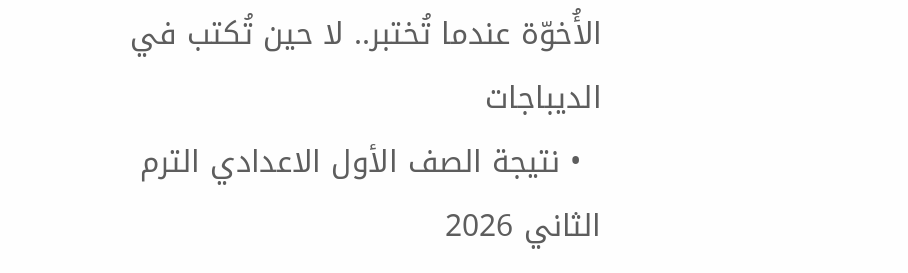الأُخوّة عندما تُختبر.. لا حين تُكتب في الديباجات
  • نتيجة الصف الأول الاعدادي الترم الثاني 2026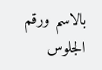بالاسم ورقم الجلوس